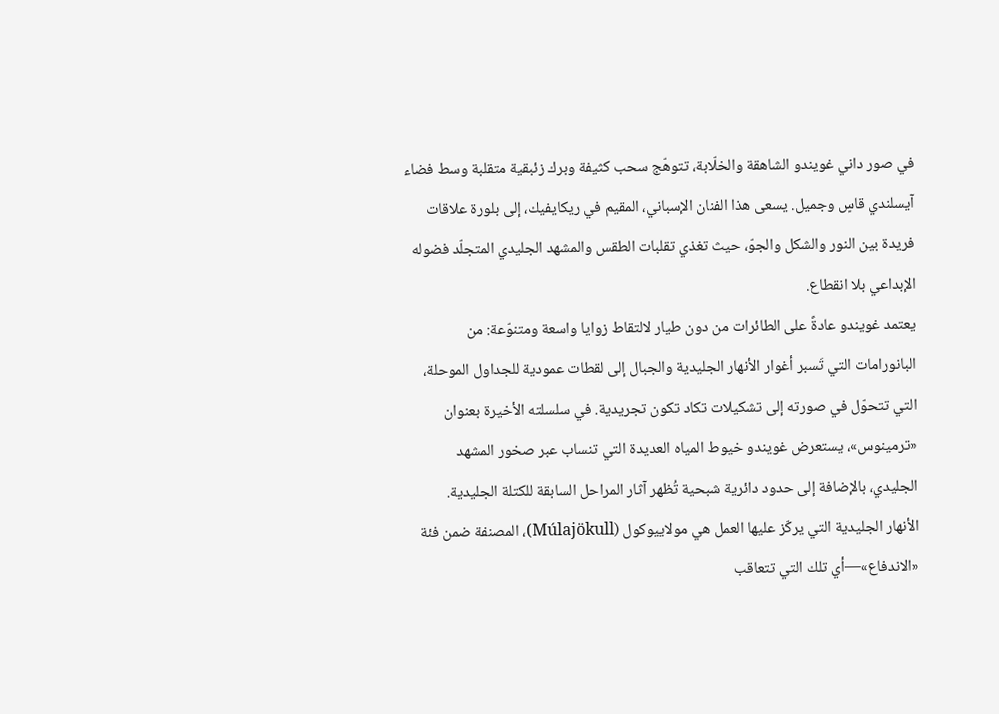في صور داني غويندو الشاهقة والخلّابة، تتوهّج سحب كثيفة وبرك زئبقية متقلبة وسط فضاء آيسلندي قاسٍ وجميل. يسعى هذا الفنان الإسباني، المقيم في ريكايفيك، إلى بلورة علاقات فريدة بين النور والشكل والجوّ، حيث تغذي تقلبات الطقس والمشهد الجليدي المتجلّد فضوله الإبداعي بلا انقطاع.
يعتمد غويندو عادةً على الطائرات من دون طيار لالتقاط زوايا واسعة ومتنوّعة: من البانورامات التي تَسبر أغوار الأنهار الجليدية والجبال إلى لقطات عمودية للجداول الموحلة، التي تتحوّل في صورته إلى تشكيلات تكاد تكون تجريدية. في سلسلته الأخيرة بعنوان «ترمينوس»، يستعرض غويندو خيوط المياه العديدة التي تنساب عبر صخور المشهد الجليدي، بالإضافة إلى حدود دائرية شبحية تُظهر آثار المراحل السابقة للكتلة الجليدية.
الأنهار الجليدية التي يركّز عليها العمل هي مولاييوكول (Múlajökull)، المصنفة ضمن فئة «الاندفاع»—أي تلك التي تتعاقب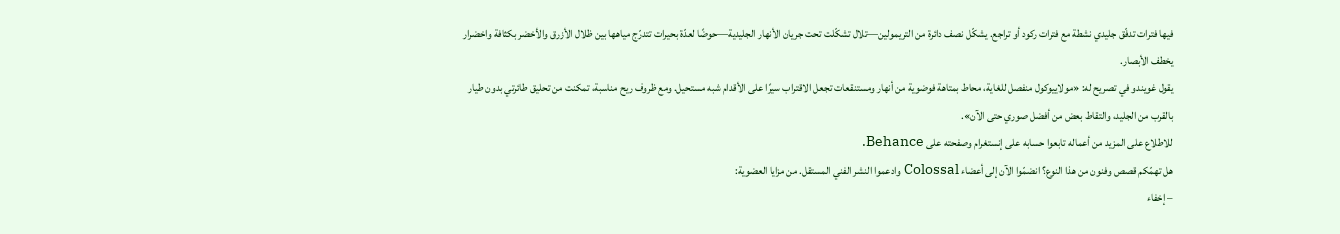فيها فترات تدفّق جليدي نشطة مع فترات ركود أو تراجع. يشكّل نصف دائرة من التريمولين—تلال تشكّلت تحت جريان الأنهار الجليدية—حوضًا لعدّة بحيرات تتدرّج مياهها بين ظلال الأزرق والأخضر بكثافة واخضرار يخطف الأبصار.
يقول غويندو في تصريح له: «مولاييوكول منفصل للغاية، محاط بمتاهة فوضوية من أنهار ومستنقعات تجعل الاقتراب سيرًا على الأقدام شبه مستحيل. ومع ظروف ريح مناسبة، تمكنت من تحليق طائرتي بدون طيار بالقرب من الجليد، والتقاط بعض من أفضل صوري حتى الآن».
للاطلاع على المزيد من أعماله تابعوا حسابه على إنستغرام وصفحته على Behance.
هل تهمّكم قصص وفنون من هذا النوع؟ انضمّوا الآن إلى أعضاء Colossal وادعموا النشر الفني المستقل. من مزايا العضوية:
– إخفاء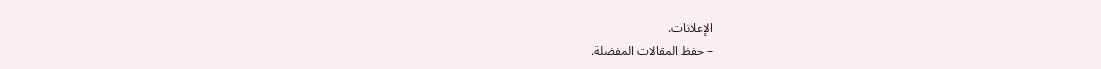الإعلانات.
– حفظ المقالات المفضلة.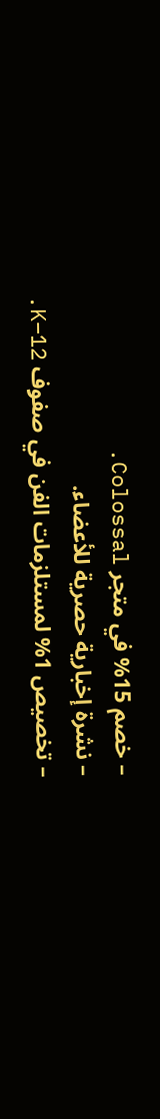– خصم 15% في متجر Colossal.
– نشرة إخبارية حصرية للأعضاء.
– تخصيص 1% لمستلزمات الفن في صفوف K–12.